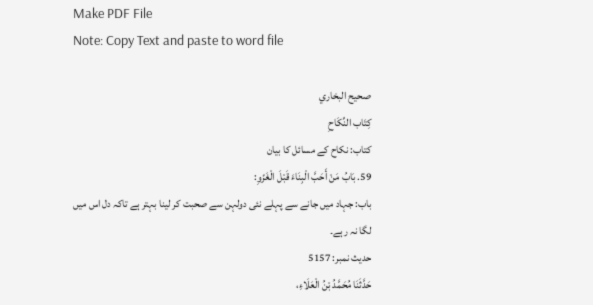Make PDF File
Note: Copy Text and paste to word file

صحيح البخاري
كِتَاب النِّكَاحِ
کتاب: نکاح کے مسائل کا بیان
59. بَابُ مَنْ أَحَبَّ الْبِنَاءَ قَبْلَ الْغَزْوِ:
باب: جہاد میں جانے سے پہلے نئی دولہن سے صحبت کر لینا بہتر ہے تاکہ دل اس میں لگا نہ رہے۔
حدیث نمبر: 5157
حَدَّثَنَا مُحَمَّدُ بْنُ الْعَلَاءِ،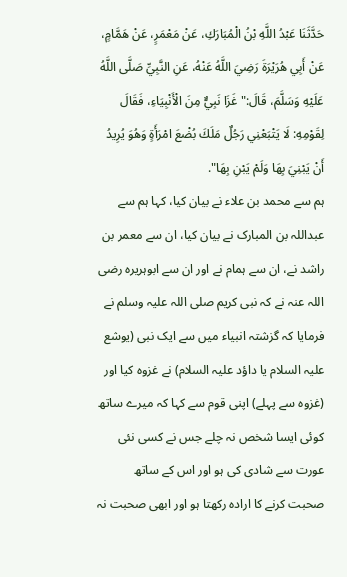حَدَّثَنَا عَبْدُ اللَّهِ بْنُ الْمُبَارَكِ، عَنْ مَعْمَرٍ، عَنْ هَمَّامٍ، عَنْ أَبِي هُرَيْرَةَ رَضِيَ اللَّهُ عَنْهُ، عَنِ النَّبِيِّ صَلَّى اللَّهُ عَلَيْهِ وَسَلَّمَ، قَالَ:" غَزَا نَبِيٌّ مِنَ الْأَنْبِيَاءِ، فَقَالَ لِقَوْمِهِ: لَا يَتْبَعْنِي رَجُلٌ مَلَكَ بُضْعَ امْرَأَةٍ وَهُوَ يُرِيدُ أَنْ يَبْنِيَ بِهَا وَلَمْ يَبْنِ بِهَا".
ہم سے محمد بن علاء نے بیان کیا، کہا ہم سے عبداللہ بن المبارک نے بیان کیا، ان سے معمر بن راشد نے، ان سے ہمام نے اور ان سے ابوہریرہ رضی اللہ عنہ نے کہ نبی کریم صلی اللہ علیہ وسلم نے فرمایا کہ گزشتہ انبیاء میں سے ایک نبی (یوشع علیہ السلام یا داؤد علیہ السلام) نے غزوہ کیا اور (غزوہ سے پہلے) اپنی قوم سے کہا کہ میرے ساتھ کوئی ایسا شخص نہ چلے جس نے کسی نئی عورت سے شادی کی ہو اور اس کے ساتھ صحبت کرنے کا ارادہ رکھتا ہو اور ابھی صحبت نہ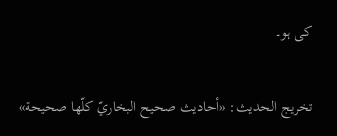کی ہو۔

تخریج الحدیث: «أحاديث صحيح البخاريّ كلّها صحيحة»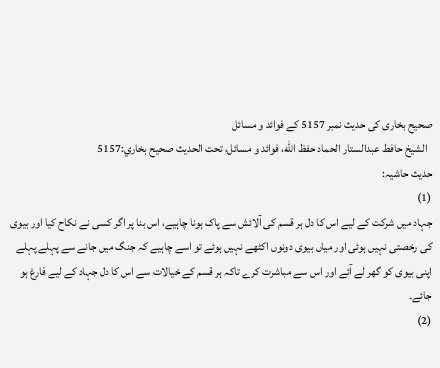صحیح بخاری کی حدیث نمبر 5157 کے فوائد و مسائل
  الشيخ حافط عبدالستار الحماد حفظ الله، فوائد و مسائل، تحت الحديث صحيح بخاري:5157
حدیث حاشیہ:
(1)
جہاد میں شرکت کے لیے اس کا دل ہر قسم کی آلائش سے پاک ہونا چاہیے، اس بنا پر اگر کسی نے نکاح کیا اور بیوی کی رخصتی نہیں ہوئی اور میاں بیوی دونوں اکٹھے نہیں ہوئے تو اسے چاہیے کہ جنگ میں جانے سے پہلے پہلے اپنی بیوی کو گھر لے آئے اور اس سے مباشرت کرے تاکہ ہر قسم کے خیالات سے اس کا دل جہاد کے لیے فارغ ہو جائے۔
(2)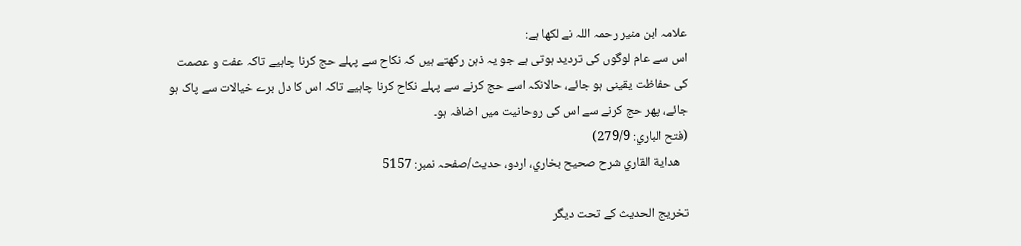علامہ ابن منیر رحمہ اللہ نے لکھا ہے:
اس سے عام لوگوں کی تردید ہوتی ہے جو یہ ذہن رکھتے ہیں کہ نکاح سے پہلے حج کرنا چاہیے تاکہ عفت و عصمت کی حفاظت یقینی ہو جائے، حالانکہ اسے حج کرنے سے پہلے نکاح کرنا چاہیے تاکہ اس کا دل برے خیالات سے پاک ہو جائے، پھر حج کرنے سے اس کی روحانیت میں اضافہ ہو۔
(فتح الباري: 279/9)
   هداية القاري شرح صحيح بخاري، اردو، حدیث/صفحہ نمبر: 5157

تخریج الحدیث کے تحت دیگر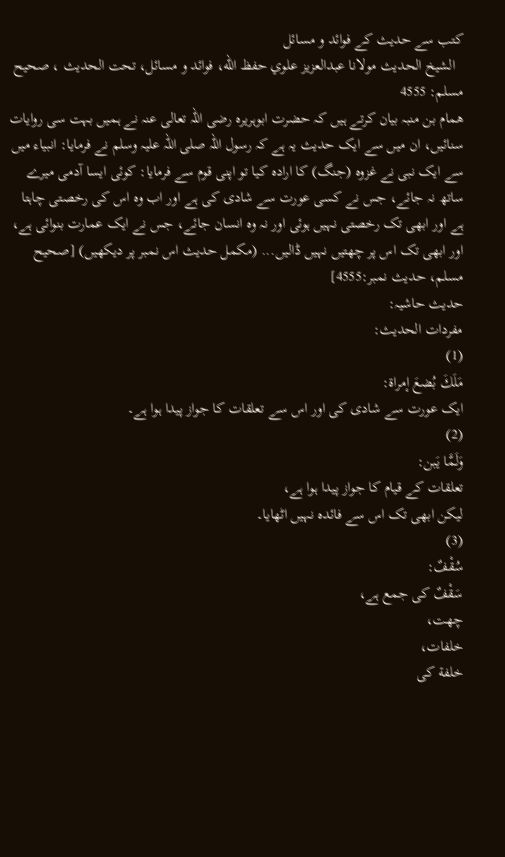کتب سے حدیث کے فوائد و مسائل
  الشيخ الحديث مولانا عبدالعزيز علوي حفظ الله، فوائد و مسائل، تحت الحديث ، صحيح مسلم: 4555
ھمام بن منبہ بیان کرتے ہیں کہ حضرت ابوہریرہ رضی اللہ تعالی عنہ نے ہمیں بہت سی روایات سنائیں، ان میں سے ایک حدیث یہ ہے کہ رسول اللہ صلی اللہ علیہ وسلم نے فرمایا: انبیاء میں سے ایک نبی نے غزوہ (جنگ) کا ارادہ کیا تو اپنی قوم سے فرمایا: کوئی ایسا آدمی میرے ساتھ نہ جائے، جس نے کسی عورت سے شادی کی ہے اور اب وہ اس کی رخصتی چاہتا ہے اور ابھی تک رخصتی نہیں ہوئی اور نہ وہ انسان جائے، جس نے ایک عمارت بنوائی ہے، اور ابھی تک اس پر چھتیں نہیں ڈالیں... (مکمل حدیث اس نمبر پر دیکھیں) [صحيح مسلم، حديث نمبر:4555]
حدیث حاشیہ:
مفردات الحدیث:
(1)
مَلَكَ بُضعَ إمراة:
ایک عورت سے شادی کی اور اس سے تعلقات کا جواز پیدا ہوا ہے۔
(2)
وَلَمَّا يَبن:
تعلقات کے قیام کا جواز پیدا ہوا ہے،
لیکن ابھی تک اس سے فائدہ نہیں اٹھایا۔
(3)
سُقْفٌ:
سَقْفٌ کی جمع ہے،
چھت،
خلفات،
خلفة کی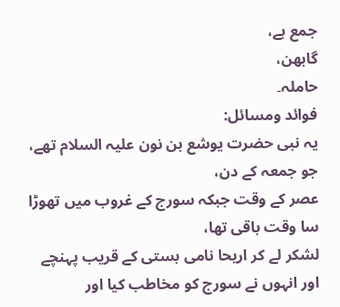جمع ہے،
گابھن،
حاملہ۔
فوائد ومسائل:
یہ نبی حضرت یوشع بن نون علیہ السلام تھے،
جو جمعہ کے دن،
عصر کے وقت جبکہ سورج کے غروب میں تھوڑا سا وقت باقی تھا،
لشکر لے کر اریحا نامی بستی کے قریب پہنچے اور انہوں نے سورج کو مخاطب کیا اور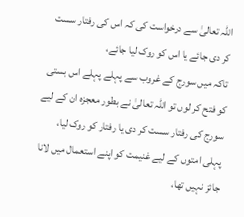اللہ تعالیٰ سے درخواست کی کہ اس کی رفتار سست کر دی جائے یا اس کو روک لیا جائے،
تاکہ میں سورج کے غروب سے پہلے پہلے اس بستی کو فتح کر لوں تو اللہ تعالیٰ نے بطور معجزہ ان کے لیے سورج کی رفتار سست کر دی یا رفتار کو روک لیا،
پہلی امتوں کے لیے غنیمت کو اپنے استعمال میں لانا جائز نہیں تھا،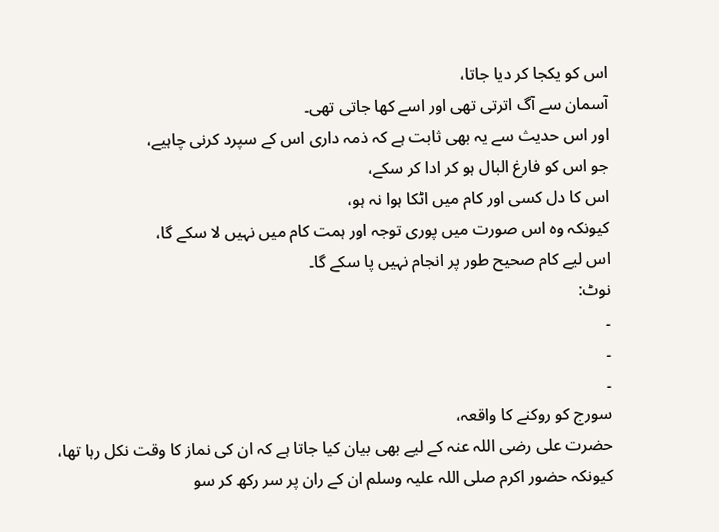اس کو یکجا کر دیا جاتا،
آسمان سے آگ اترتی تھی اور اسے کھا جاتی تھی۔
اور اس حدیث سے یہ بھی ثابت ہے کہ ذمہ داری اس کے سپرد کرنی چاہیے،
جو اس کو فارغ البال ہو کر ادا کر سکے،
اس کا دل کسی اور کام میں اٹکا ہوا نہ ہو،
کیونکہ وہ اس صورت میں پوری توجہ اور ہمت کام میں نہیں لا سکے گا،
اس لیے کام صحیح طور پر انجام نہیں پا سکے گا۔
نوٹ:
۔
۔
۔
سورج کو روکنے کا واقعہ،
حضرت علی رضی اللہ عنہ کے لیے بھی بیان کیا جاتا ہے کہ ان کی نماز کا وقت نکل رہا تھا،
کیونکہ حضور اکرم صلی اللہ علیہ وسلم ان کے ران پر سر رکھ کر سو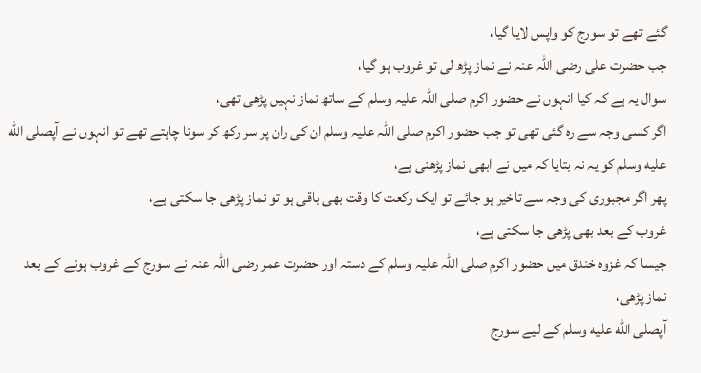گئے تھے تو سورج کو واپس لایا گیا،
جب حضرت علی رضی اللہ عنہ نے نماز پڑھ لی تو غروب ہو گیا،
سوال یہ ہے کہ کیا انہوں نے حضور اکرم صلی اللہ علیہ وسلم کے ساتھ نماز نہیں پڑھی تھی،
اگر کسی وجہ سے رہ گئی تھی تو جب حضور اکرم صلی اللہ علیہ وسلم ان کی ران پر سر رکھ کر سونا چاہتے تھے تو انہوں نے آپصلى الله عليه وسلم کو یہ نہ بتایا کہ میں نے ابھی نماز پڑھنی ہے،
پھر اگر مجبوری کی وجہ سے تاخیر ہو جائے تو ایک رکعت کا وقت بھی باقی ہو تو نماز پڑھی جا سکتی ہے،
غروب کے بعد بھی پڑھی جا سکتی ہے،
جیسا کہ غزوہ خندق میں حضور اکرم صلی اللہ علیہ وسلم کے دستہ اور حضرت عمر رضی اللہ عنہ نے سورج کے غروب ہونے کے بعد نماز پڑھی،
آپصلى الله عليه وسلم کے لیے سورج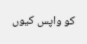کو واپس کیوں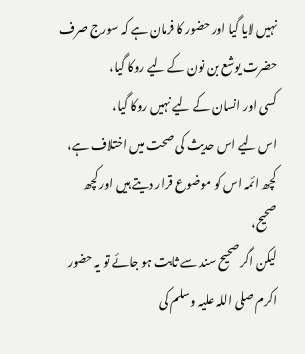نہیں لایا گیا اور حضور کا فرمان ہے کہ سورج صرف حضرت یوشع بن نون کے لیے روکا گیا،
کسی اور انسان کے لیے نہیں روکا گیا،
اس لیے اس حدیث کی صحت میں اختلاف ہے،
کچھ ائمہ اس کو موضوع قرار دیتے ہیں اور کچھ صحیح،
لیکن اگر صحیح سند سے ثابت ہو جائے تو یہ حضور اکرم صلی اللہ علیہ وسلم کی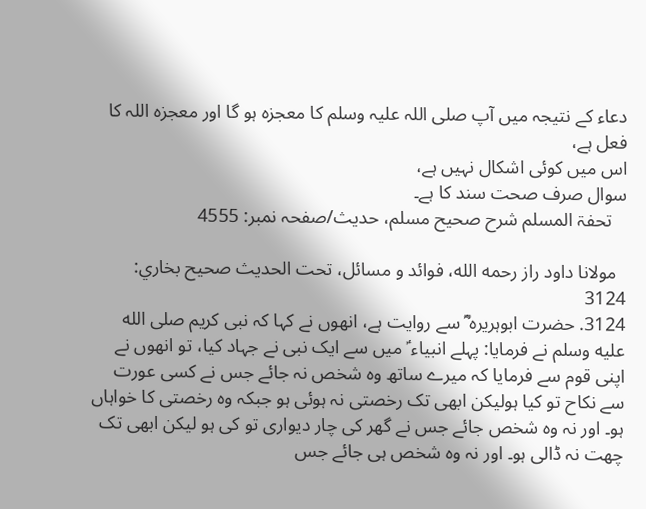دعاء کے نتیجہ میں آپ صلی اللہ علیہ وسلم کا معجزہ ہو گا اور معجزہ اللہ کا فعل ہے،
اس میں کوئی اشکال نہیں ہے،
سوال صرف صحت سند کا ہے۔
   تحفۃ المسلم شرح صحیح مسلم، حدیث/صفحہ نمبر: 4555

  مولانا داود راز رحمه الله، فوائد و مسائل، تحت الحديث صحيح بخاري: 3124
3124. حضرت ابوہریرہ ؓ سے روایت ہے، انھوں نے کہا کہ نبی کریم صلى الله عليه وسلم نے فرمایا: پہلے انبیاء ؑ میں سے ایک نبی نے جہاد کیا، تو انھوں نے اپنی قوم سے فرمایا کہ میرے ساتھ وہ شخص نہ جائے جس نے کسی عورت سے نکاح تو کیا ہولیکن ابھی تک رخصتی نہ ہوئی ہو جبکہ وہ رخصتی کا خواہاں ہو۔ اور نہ وہ شخص جائے جس نے گھر کی چار دیواری تو کی ہو لیکن ابھی تک چھت نہ ڈالی ہو۔ اور نہ وہ شخص ہی جائے جس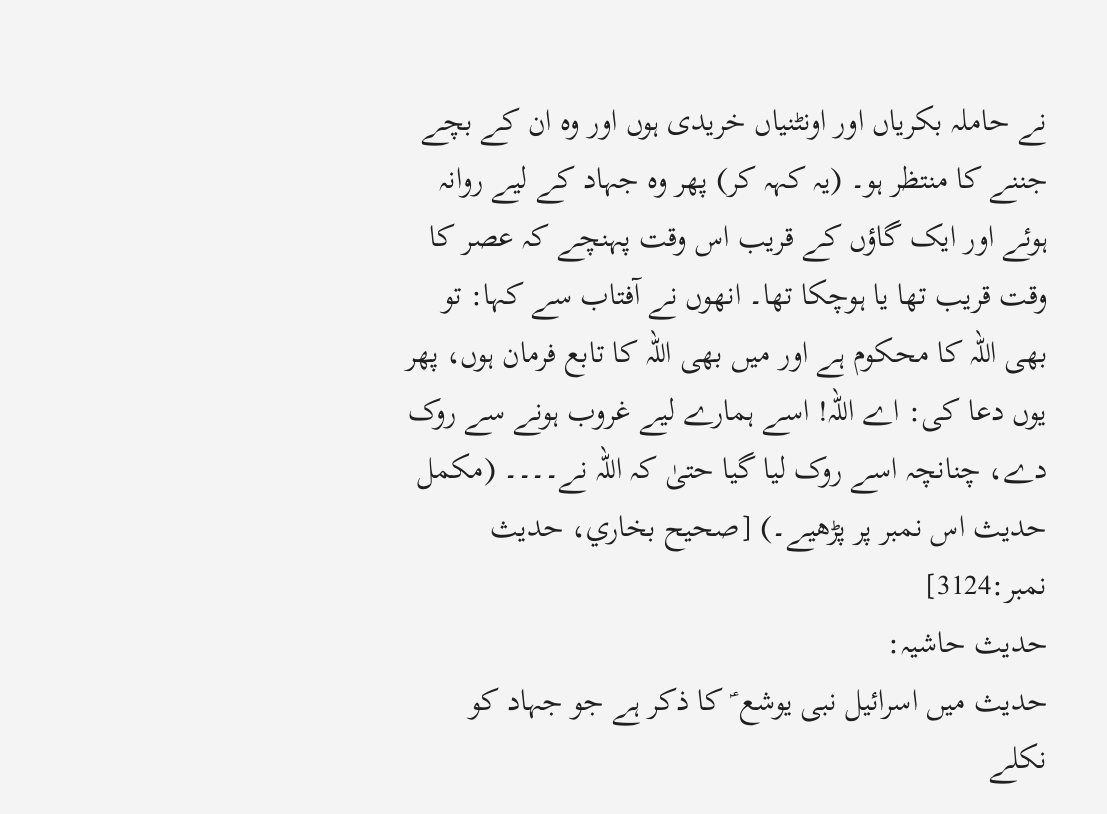نے حاملہ بکریاں اور اونٹنیاں خریدی ہوں اور وہ ان کے بچے جننے کا منتظر ہو۔ (یہ کہہ کر) پھر وہ جہاد کے لیے روانہ ہوئے اور ایک گاؤں کے قریب اس وقت پہنچے کہ عصر کا وقت قریب تھا یا ہوچکا تھا۔ انھوں نے آفتاب سے کہا: تو بھی اللہ کا محکوم ہے اور میں بھی اللہ کا تابع فرمان ہوں، پھر یوں دعا کی: اے اللہ! اسے ہمارے لیے غروب ہونے سے روک دے، چنانچہ اسے روک لیا گیا حتیٰ کہ اللہ نے۔۔۔۔ (مکمل حدیث اس نمبر پر پڑھیے۔) [صحيح بخاري، حديث نمبر:3124]
حدیث حاشیہ:
حدیث میں اسرائیل نبی یوشع ؑ کا ذکر ہے جو جہاد کو نکلے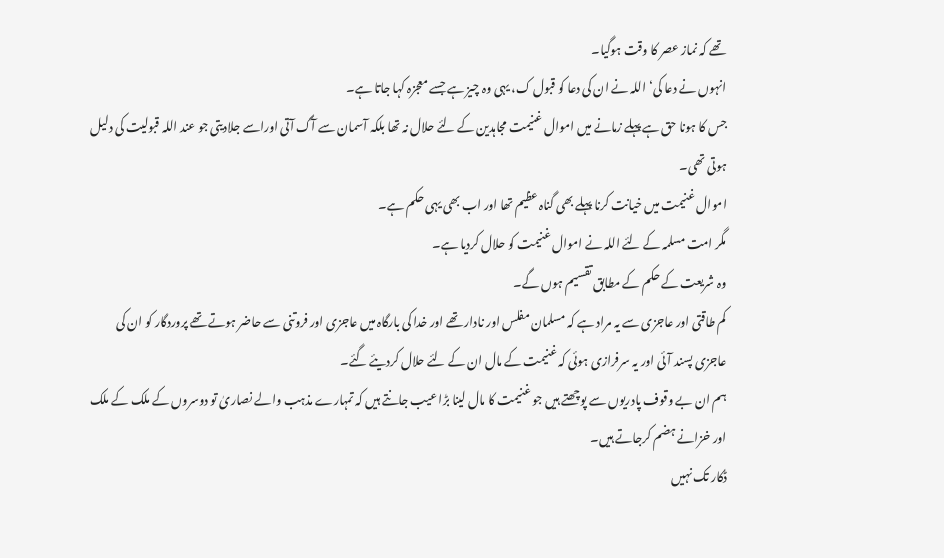تھے کہ نماز عصر کا وقت ہوگیا۔
انہوں نے دعا کی‘ اللہ نے ان کی دعا کو قبول ک، یہی وہ چیز ہے جسے معجزہ کہا جاتا ہے۔
جس کا ہونا حق ہے پہلے زمانے میں اموال غنیمت مجاہدین کے لئے حلال نہ تھا بلکہ آسمان سے آگ آتی اوراسے جلادیتی جو عند اللہ قبولیت کی دلیل ہوتی تھی۔
اموال غنیمت میں خیانت کرنا پہلے بھی گناہ عظیم تھا اور اب بھی یہی حکم ہے۔
مگر امت مسلمہ کے لئے اللہ نے اموال غنیمت کو حلال کردیا ہے۔
وہ شریعت کے حکم کے مطابق تقسیم ہوں گے۔
کم طاقتی اور عاجزی سے یہ مراد ہے کہ مسلمان مفلس اور نادار تھے اور خدا کی بارگاہ میں عاجزی اور فروتنی سے حاضر ہوتے تھے پروردگار کو ان کی عاجزی پسند آئی اور یہ سرفرازی ہوئی کہ غنیمت کے مال ان کے لئے حلال کردیئے گئے۔
ہم ان بے وقوف پادریوں سے پوچھتے ہیں جو غنیمت کا مال لینا بڑا عیب جانتے ہیں کہ تمہارے مذہب والے نصاریٰ تو دوسروں کے ملک کے ملک اور خزانے ہضم کرجاتے ہیں۔
ڈکار تک نہیں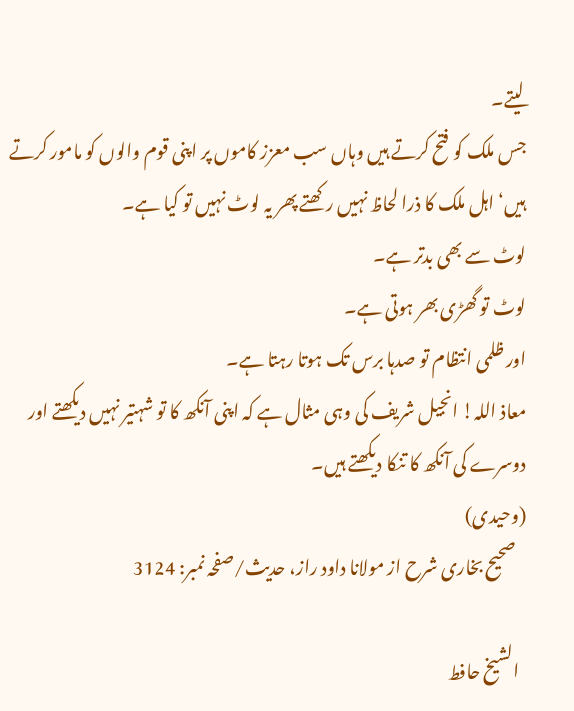لیتے۔
جس ملک کو فتح کرتے ہیں وہاں سب معزز کاموں پر اپنی قوم والوں کو مامور کرتے ہیں‘ اہل ملک کا ذرا لحاظ نہیں رکھتے پھر یہ لوٹ نہیں تو کیا ہے۔
لوٹ سے بھی بدتر ہے۔
لوٹ تو گھڑی بھر ہوتی ہے۔
اور ظلمی انتظام تو صدہا برس تک ہوتا رہتا ہے۔
معاذ اللہ! انجیل شریف کی وہی مثال ہے کہ اپنی آنکھ کا تو شہتیر نہیں دیکھتے اور دوسرے کی آنکھ کا تنکا دیکھتے ہیں۔
(وحیدی)
   صحیح بخاری شرح از مولانا داود راز، حدیث/صفحہ نمبر: 3124

  الشيخ حافط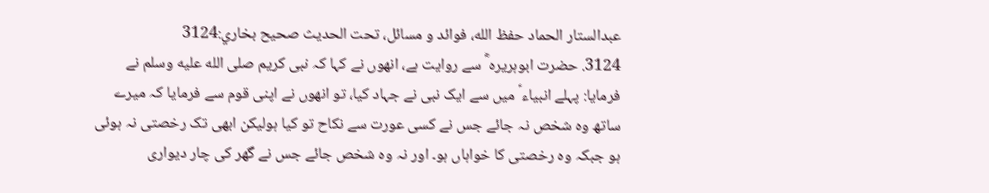عبدالستار الحماد حفظ الله، فوائد و مسائل، تحت الحديث صحيح بخاري:3124
3124. حضرت ابوہریرہ ؓ سے روایت ہے، انھوں نے کہا کہ نبی کریم صلى الله عليه وسلم نے فرمایا: پہلے انبیاء ؑ میں سے ایک نبی نے جہاد کیا، تو انھوں نے اپنی قوم سے فرمایا کہ میرے ساتھ وہ شخص نہ جائے جس نے کسی عورت سے نکاح تو کیا ہولیکن ابھی تک رخصتی نہ ہوئی ہو جبکہ وہ رخصتی کا خواہاں ہو۔ اور نہ وہ شخص جائے جس نے گھر کی چار دیواری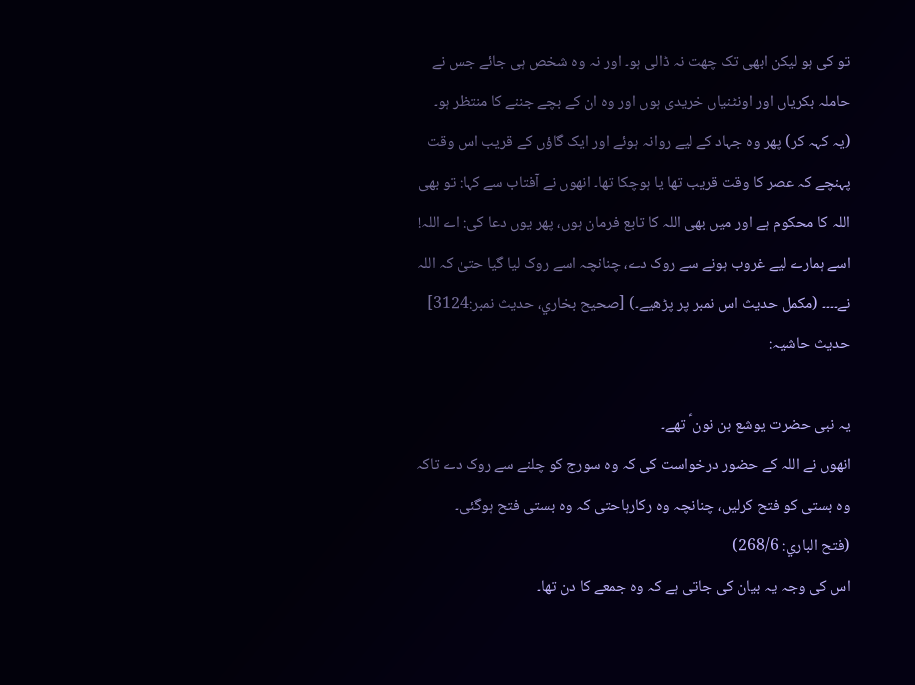تو کی ہو لیکن ابھی تک چھت نہ ڈالی ہو۔ اور نہ وہ شخص ہی جائے جس نے حاملہ بکریاں اور اونٹنیاں خریدی ہوں اور وہ ان کے بچے جننے کا منتظر ہو۔ (یہ کہہ کر) پھر وہ جہاد کے لیے روانہ ہوئے اور ایک گاؤں کے قریب اس وقت پہنچے کہ عصر کا وقت قریب تھا یا ہوچکا تھا۔ انھوں نے آفتاب سے کہا: تو بھی اللہ کا محکوم ہے اور میں بھی اللہ کا تابع فرمان ہوں، پھر یوں دعا کی: اے اللہ! اسے ہمارے لیے غروب ہونے سے روک دے، چنانچہ اسے روک لیا گیا حتیٰ کہ اللہ نے۔۔۔۔ (مکمل حدیث اس نمبر پر پڑھیے۔) [صحيح بخاري، حديث نمبر:3124]
حدیث حاشیہ:

یہ نبی حضرت یوشع بن نون ؑ تھے۔
انھوں نے اللہ کے حضور درخواست کی کہ وہ سورج کو چلنے سے روک دے تاکہ وہ بستی کو فتح کرلیں، چنانچہ وہ رکارہاحتی کہ وہ بستی فتح ہوگئی۔
(فتح الباري: 268/6)
اس کی وجہ یہ بیان کی جاتی ہے کہ وہ جمعے کا دن تھا۔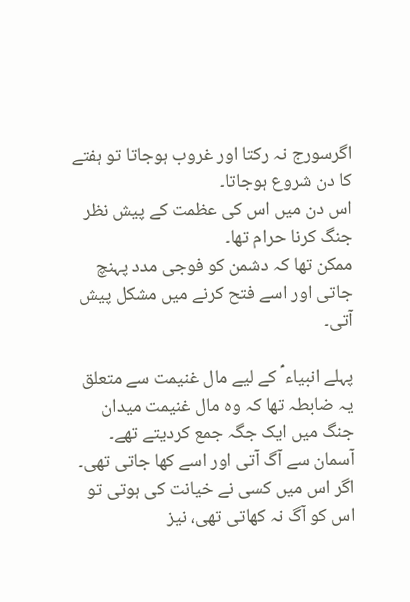اگرسورج نہ رکتا اور غروب ہوجاتا تو ہفتے کا دن شروع ہوجاتا۔
اس دن میں اس کی عظمت کے پیش نظر جنگ کرنا حرام تھا۔
ممکن تھا کہ دشمن کو فوجی مدد پہنچ جاتی اور اسے فتح کرنے میں مشکل پیش آتی۔

پہلے انبیاء ؑ کے لیے مال غنیمت سے متعلق یہ ضابطہ تھا کہ وہ مال غنیمت میدان جنگ میں ایک جگہ جمع کردیتے تھے۔
آسمان سے آگ آتی اور اسے کھا جاتی تھی۔
اگر اس میں کسی نے خیانت کی ہوتی تو اس کو آگ نہ کھاتی تھی، نیز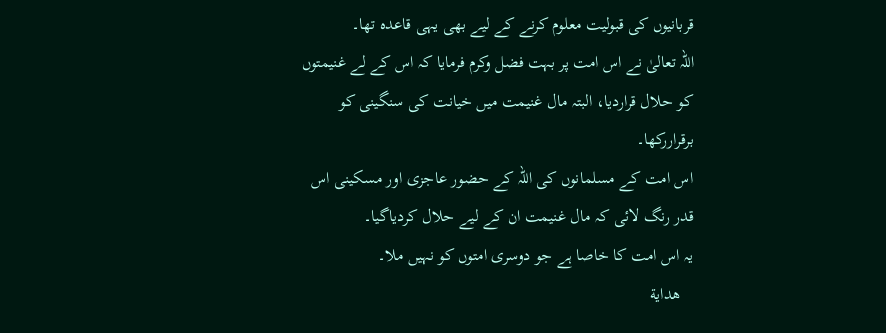قربانیوں کی قبولیت معلوم کرنے کے لیے بھی یہی قاعدہ تھا۔
اللہ تعالیٰ نے اس امت پر بہت فضل وکرم فرمایا کہ اس کے لے غنیمتوں کو حلال قراردیا، البتہ مال غنیمت میں خیانت کی سنگینی کو برقراررکھا۔
اس امت کے مسلمانوں کی اللہ کے حضور عاجزی اور مسکینی اس قدر رنگ لائی کہ مال غنیمت ان کے لیے حلال کردیاگیا۔
یہ اس امت کا خاصا ہے جو دوسری امتوں کو نہیں ملا۔
   هداية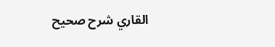القاري شرح صحيح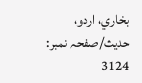بخاري، اردو، حدیث/صفحہ نمبر: 3124